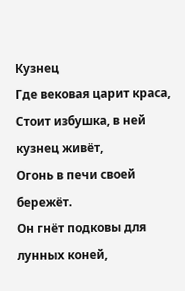Кузнец
Где вековая царит краса,
Стоит избушка, в ней кузнец живёт,
Огонь в печи своей бережёт.
Он гнёт подковы для лунных коней,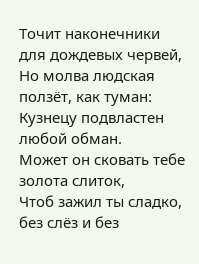Точит наконечники для дождевых червей,
Но молва людская ползёт, как туман:
Кузнецу подвластен любой обман.
Может он сковать тебе золота слиток,
Чтоб зажил ты сладко, без слёз и без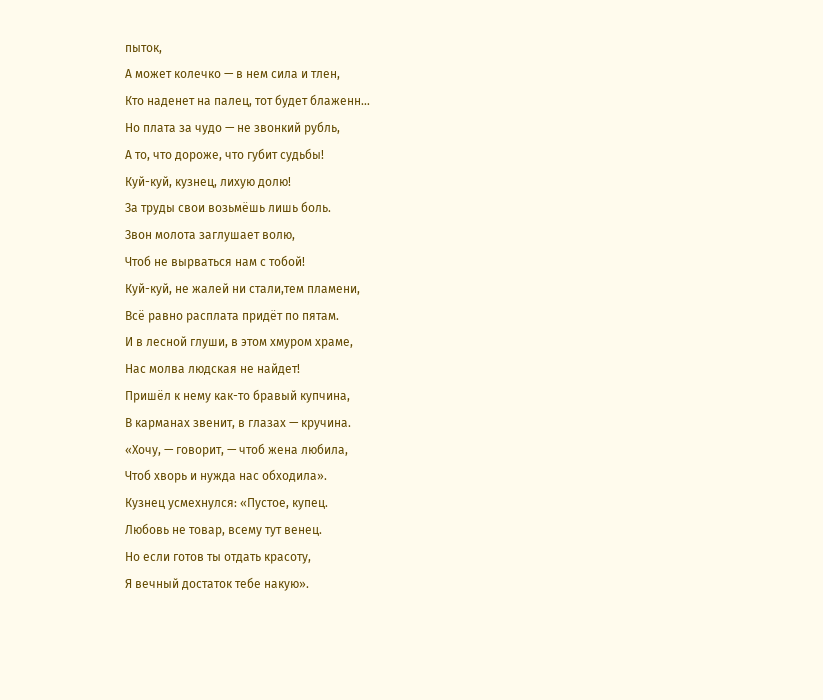пыток,
А может колечко — в нем сила и тлен,
Кто наденет на палец, тот будет блаженн…
Но плата за чудо — не звонкий рубль,
А то, что дороже, что губит судьбы!
Куй-куй, кузнец, лихую долю!
За труды свои возьмёшь лишь боль.
Звон молота заглушает волю,
Чтоб не вырваться нам с тобой!
Куй-куй, не жалей ни стали,тем пламени,
Всё равно расплата придёт по пятам.
И в лесной глуши, в этом хмуром храме,
Нас молва людская не найдет!
Пришёл к нему как-то бравый купчина,
В карманах звенит, в глазах — кручина.
«Хочу, — говорит, — чтоб жена любила,
Чтоб хворь и нужда нас обходила».
Кузнец усмехнулся: «Пустое, купец.
Любовь не товар, всему тут венец.
Но если готов ты отдать красоту,
Я вечный достаток тебе накую».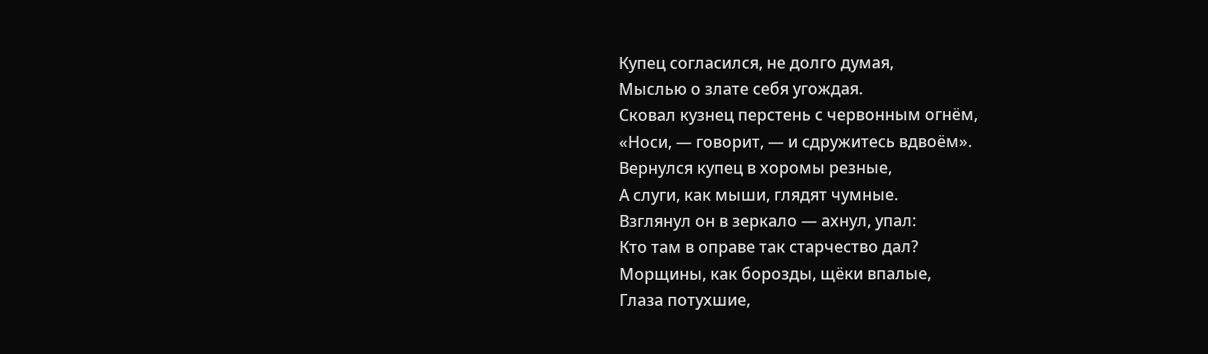Купец согласился, не долго думая,
Мыслью о злате себя угождая.
Сковал кузнец перстень с червонным огнём,
«Носи, — говорит, — и сдружитесь вдвоём».
Вернулся купец в хоромы резные,
А слуги, как мыши, глядят чумные.
Взглянул он в зеркало — ахнул, упал:
Кто там в оправе так старчество дал?
Морщины, как борозды, щёки впалые,
Глаза потухшие,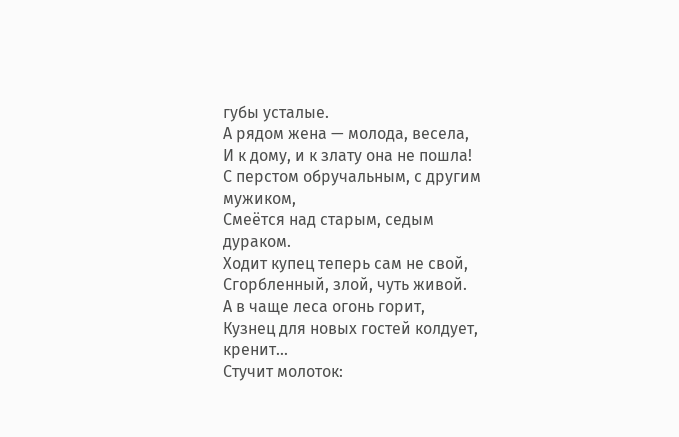губы усталые.
А рядом жена — молода, весела,
И к дому, и к злату она не пошла!
С перстом обручальным, с другим мужиком,
Смеётся над старым, седым дураком.
Ходит купец теперь сам не свой,
Сгорбленный, злой, чуть живой.
А в чаще леса огонь горит,
Кузнец для новых гостей колдует, кренит...
Стучит молоток: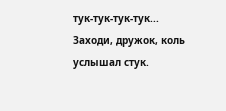тук-тук-тук-тук...
Заходи, дружок, коль услышал стук.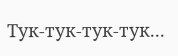Тук-тук-тук-тук...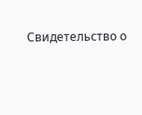Свидетельство о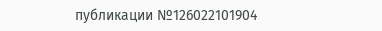публикации №126022101904